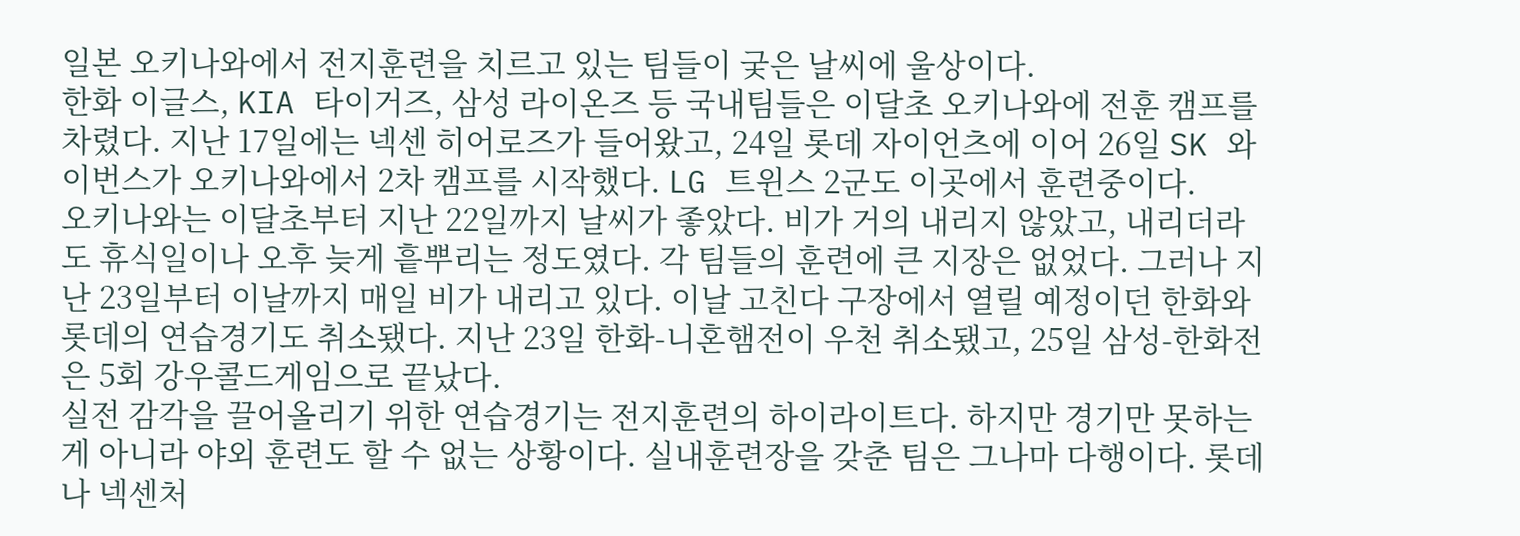일본 오키나와에서 전지훈련을 치르고 있는 팀들이 궂은 날씨에 울상이다.
한화 이글스, KIA 타이거즈, 삼성 라이온즈 등 국내팀들은 이달초 오키나와에 전훈 캠프를 차렸다. 지난 17일에는 넥센 히어로즈가 들어왔고, 24일 롯데 자이언츠에 이어 26일 SK 와이번스가 오키나와에서 2차 캠프를 시작했다. LG 트윈스 2군도 이곳에서 훈련중이다.
오키나와는 이달초부터 지난 22일까지 날씨가 좋았다. 비가 거의 내리지 않았고, 내리더라도 휴식일이나 오후 늦게 흩뿌리는 정도였다. 각 팀들의 훈련에 큰 지장은 없었다. 그러나 지난 23일부터 이날까지 매일 비가 내리고 있다. 이날 고친다 구장에서 열릴 예정이던 한화와 롯데의 연습경기도 취소됐다. 지난 23일 한화-니혼햄전이 우천 취소됐고, 25일 삼성-한화전은 5회 강우콜드게임으로 끝났다.
실전 감각을 끌어올리기 위한 연습경기는 전지훈련의 하이라이트다. 하지만 경기만 못하는게 아니라 야외 훈련도 할 수 없는 상황이다. 실내훈련장을 갖춘 팀은 그나마 다행이다. 롯데나 넥센처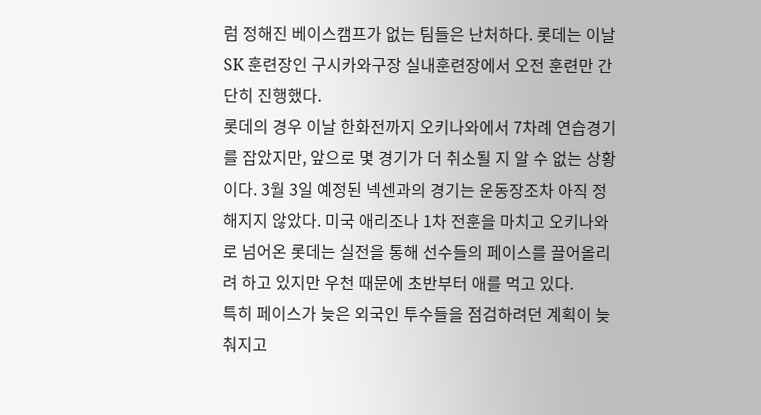럼 정해진 베이스캠프가 없는 팀들은 난처하다. 롯데는 이날 SK 훈련장인 구시카와구장 실내훈련장에서 오전 훈련만 간단히 진행했다.
롯데의 경우 이날 한화전까지 오키나와에서 7차례 연습경기를 잡았지만, 앞으로 몇 경기가 더 취소될 지 알 수 없는 상황이다. 3월 3일 예정된 넥센과의 경기는 운동장조차 아직 정해지지 않았다. 미국 애리조나 1차 전훈을 마치고 오키나와로 넘어온 롯데는 실전을 통해 선수들의 페이스를 끌어올리려 하고 있지만 우천 때문에 초반부터 애를 먹고 있다.
특히 페이스가 늦은 외국인 투수들을 점검하려던 계획이 늦춰지고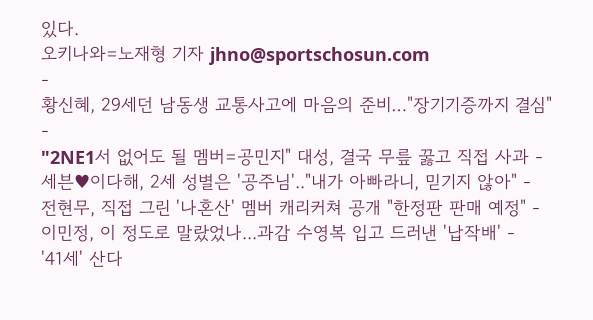있다.
오키나와=노재형 기자 jhno@sportschosun.com
-
황신혜, 29세던 남동생 교통사고에 마음의 준비…"장기기증까지 결심" -
"2NE1서 없어도 될 멤버=공민지" 대성, 결국 무릎 꿇고 직접 사과 -
세븐♥이다해, 2세 성별은 '공주님'.."내가 아빠라니, 믿기지 않아" -
전현무, 직접 그린 '나혼산' 멤버 캐리커쳐 공개 "한정판 판매 예정" -
이민정, 이 정도로 말랐었나...과감 수영복 입고 드러낸 '납작배' -
'41세' 산다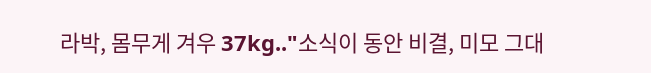라박, 몸무게 겨우 37kg.."소식이 동안 비결, 미모 그대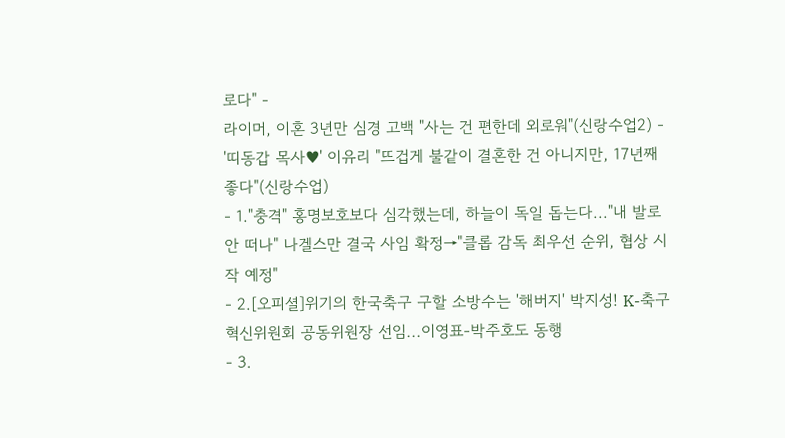로다" -
라이머, 이혼 3년만 심경 고백 "사는 건 편한데 외로워"(신랑수업2) -
'띠동갑 목사♥' 이유리 "뜨겁게 불같이 결혼한 건 아니지만, 17년째 좋다"(신랑수업)
- 1."충격" 홍명보호보다 심각했는데, 하늘이 독일 돕는다..."내 발로 안 떠나" 나겔스만 결국 사임 확정→"클롭 감독 최우선 순위, 협상 시작 예정"
- 2.[오피셜]위기의 한국축구 구할 소방수는 '해버지' 박지성! K-축구 혁신위원회 공동위원장 선임...이영표-박주호도 동행
- 3.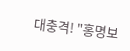대충격! "홍명보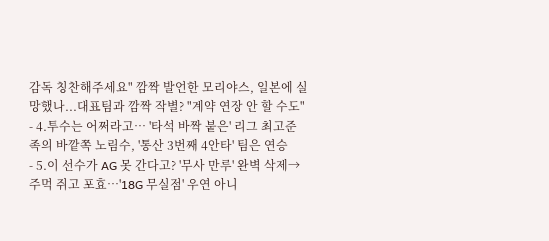감독 칭찬해주세요" 깜짝 발언한 모리야스, 일본에 실망했나...대표팀과 깜짝 작별? "계약 연장 안 할 수도"
- 4.투수는 어쩌라고… '타석 바짝 붙은' 리그 최고준족의 바깥쪽 노림수, '통산 3번째 4안타' 팀은 연승
- 5.이 선수가 AG 못 간다고? '무사 만루' 완벽 삭제→주먹 쥐고 포효…'18G 무실점' 우연 아니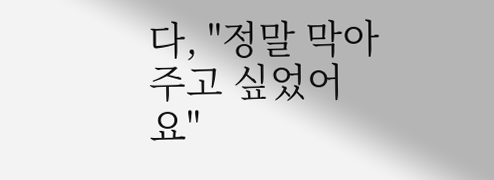다, "정말 막아주고 싶었어요"